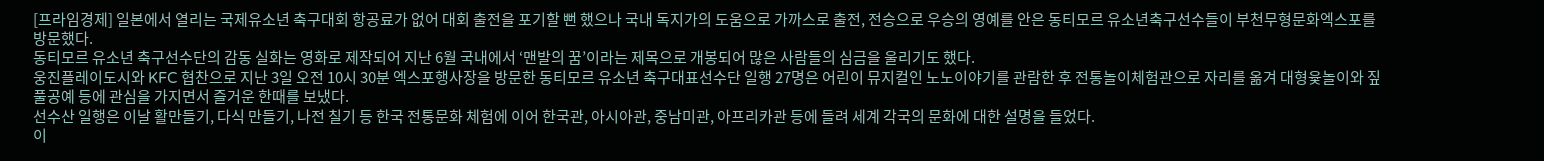[프라임경제] 일본에서 열리는 국제유소년 축구대회 항공료가 없어 대회 출전을 포기할 뻔 했으나 국내 독지가의 도움으로 가까스로 출전, 전승으로 우승의 영예를 안은 동티모르 유소년축구선수들이 부천무형문화엑스포를 방문했다.
동티모르 유소년 축구선수단의 감동 실화는 영화로 제작되어 지난 6월 국내에서 ‘맨발의 꿈’이라는 제목으로 개봉되어 많은 사람들의 심금을 울리기도 했다.
웅진플레이도시와 KFC 협찬으로 지난 3일 오전 10시 30분 엑스포행사장을 방문한 동티모르 유소년 축구대표선수단 일행 27명은 어린이 뮤지컬인 노노이야기를 관람한 후 전통놀이체험관으로 자리를 옮겨 대형윷놀이와 짚풀공예 등에 관심을 가지면서 즐거운 한때를 보냈다.
선수산 일행은 이날 활만들기, 다식 만들기, 나전 칠기 등 한국 전통문화 체험에 이어 한국관, 아시아관, 중남미관, 아프리카관 등에 들려 세계 각국의 문화에 대한 설명을 들었다.
이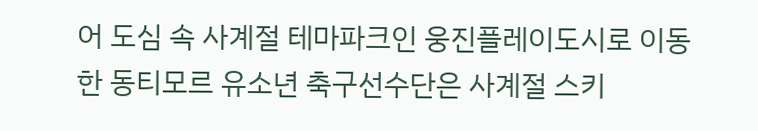어 도심 속 사계절 테마파크인 웅진플레이도시로 이동한 동티모르 유소년 축구선수단은 사계절 스키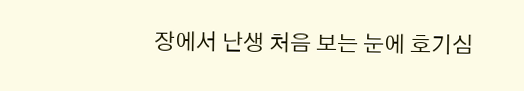장에서 난생 처음 보는 눈에 호기심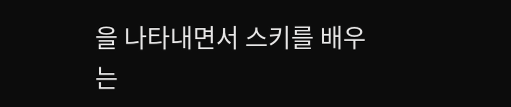을 나타내면서 스키를 배우는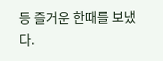등 즐거운 한때를 보냈다.